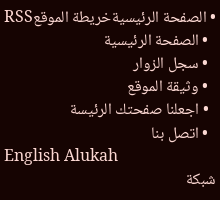• الصفحة الرئيسيةخريطة الموقعRSS
  • الصفحة الرئيسية
  • سجل الزوار
  • وثيقة الموقع
  • اجعلنا صفحتك الرئيسة
  • اتصل بنا
English Alukah
شبكة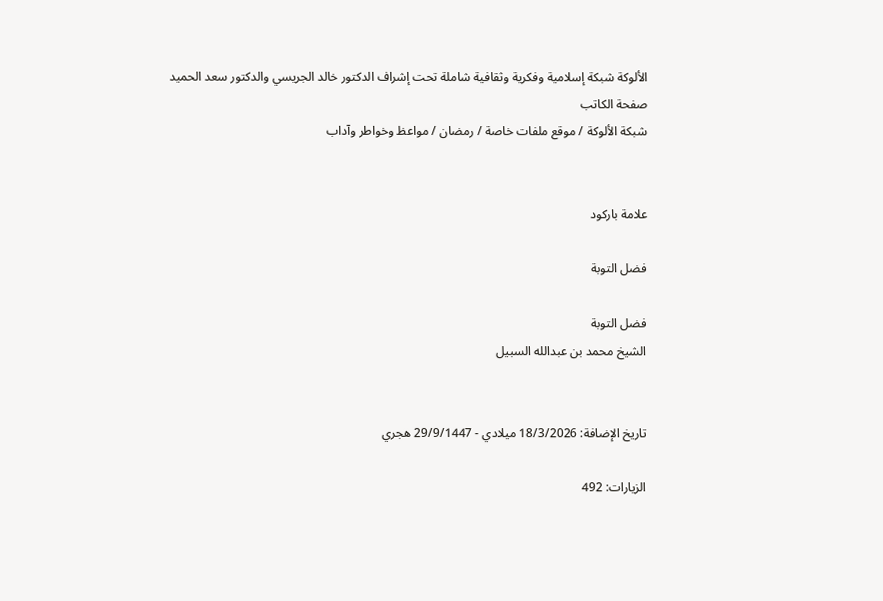الألوكة شبكة إسلامية وفكرية وثقافية شاملة تحت إشراف الدكتور خالد الجريسي والدكتور سعد الحميد
صفحة الكاتب
شبكة الألوكة / موقع ملفات خاصة / رمضان / مواعظ وخواطر وآداب


علامة باركود

فضل التوبة

فضل التوبة
الشيخ محمد بن عبدالله السبيل


تاريخ الإضافة: 18/3/2026 ميلادي - 29/9/1447 هجري

الزيارات: 492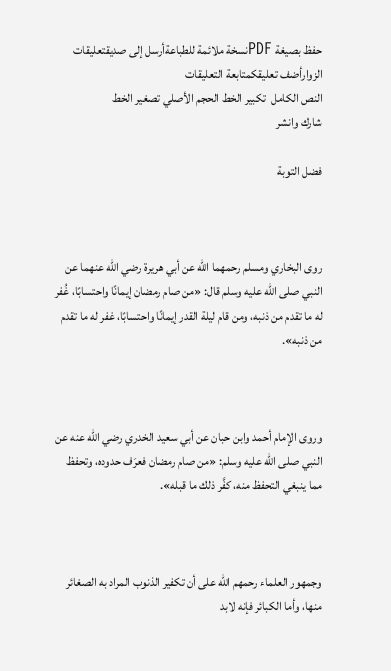حفظ بصيغة PDFنسخة ملائمة للطباعةأرسل إلى صديقتعليقات الزوارأضف تعليقكمتابعة التعليقات
النص الكامل  تكبير الخط الحجم الأصلي تصغير الخط
شارك وانشر

فضل التوبة



روى البخاري ومسلم رحمهما الله عن أبي هريرة رضي الله عنهما عن النبي صلى الله عليه وسلم قال: «من صام رمضان إيمانًا واحتسابًا، غُفر له ما تقدم من ذنبه، ومن قام ليلة القدر إيمانًا واحتسابًا، غفر له ما تقدم من ذنبه».



وروى الإمام أحمد وابن حبان عن أبي سعيد الخدري رضي الله عنه عن النبي صلى الله عليه وسلم: «من صام رمضان فعرَف حدوده، وتحفظ مما ينبغي التحفظ منه، كفَّر ذلك ما قبله».



وجمهور العلماء رحمهم الله على أن تكفير الذنوب المراد به الصغائر منها، وأما الكبائر فإنه لابد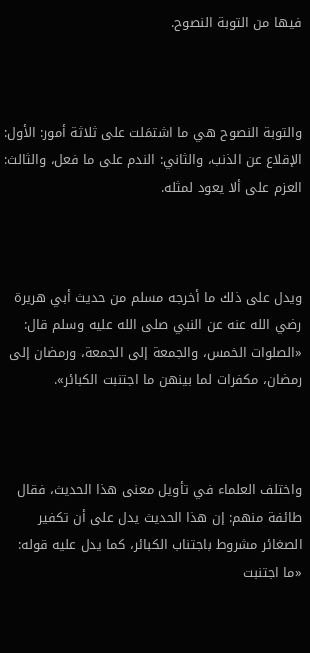فيها من التوبة النصوح.



والتوبة النصوح هي ما اشتمَلت على ثلاثة أمور: الأول: الإقلاع عن الذنب، والثاني: الندم على ما فعل، والثالث: العزم على ألا يعود لمثله.



ويدل على ذلك ما أخرجه مسلم من حديث أبي هريرة رضي الله عنه عن النبي صلى الله عليه وسلم قال: «الصلوات الخمس، والجمعة إلى الجمعة، ورمضان إلى رمضان، مكفرات لما بينهن ما اجتنبت الكبائر».



واختلف العلماء في تأويل معنى هذا الحديث، فقال طائفة منهم: إن هذا الحديث يدل على أن تكفير الصغائر مشروط باجتناب الكبائر، كما يدل عليه قوله: «ما اجتنبت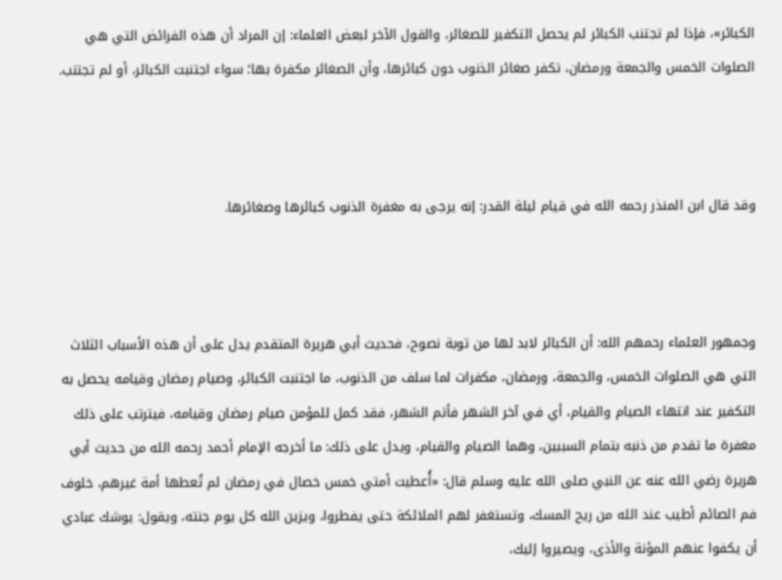الكبائر»، فإذا لم تجتنب الكبائر لم يحصل التكفير للصغائر، والقول الآخر لبعض العلماء: إن المراد أن هذه الفرائض التي هي الصلوات الخمس والجمعة ورمضان، تكفر صغائر الذنوب دون كبائرها، وأن الصغائر مكفرة بها؛ سواء اجتنبت الكبائر، أو لم تجتنب.



وقد قال ابن المنذر رحمه الله في قيام ليلة القدر: إنه يرجى به مغفرة الذنوب كبائرها وصغائرها.



وجمهور العلماء رحمهم الله: أن الكبائر لابد لها من توبة نصوح، فحديث أبي هريرة المتقدم يدل على أن هذه الأسباب الثلاث التي هي الصلوات الخمس، والجمعة، ورمضان، مكفرات لما سلف من الذنوب، ما اجتنبت الكبائر، وصيام رمضان وقيامه يحصل به التكفير عند انتهاء الصيام والقيام، أي في آخر الشهر فأتم الشهر، فقد كمل للمؤمن صيام رمضان وقيامه، فيترتب على ذلك مغفرة ما تقدم من ذنبه بتمام السببين، وهما الصيام والقيام، ويدل على ذلك: ما أخرجه الإمام أحمد رحمه الله من حديث أبي هريرة رضي الله عنه عن النبي صلى الله عليه وسلم قال: «أُعطيت أمتي خمس خصال في رمضان لم تُعطها أمة غيرهم، خلوف فم الصائم أطيب عند الله من ريح المسك، وتستغفر لهم الملائكة حتى يفطروا، ويزين الله كل يوم جنته، ويقول: يوشك عبادي أن يكفوا عنهم المؤنة والأذى، ويصيروا إليك،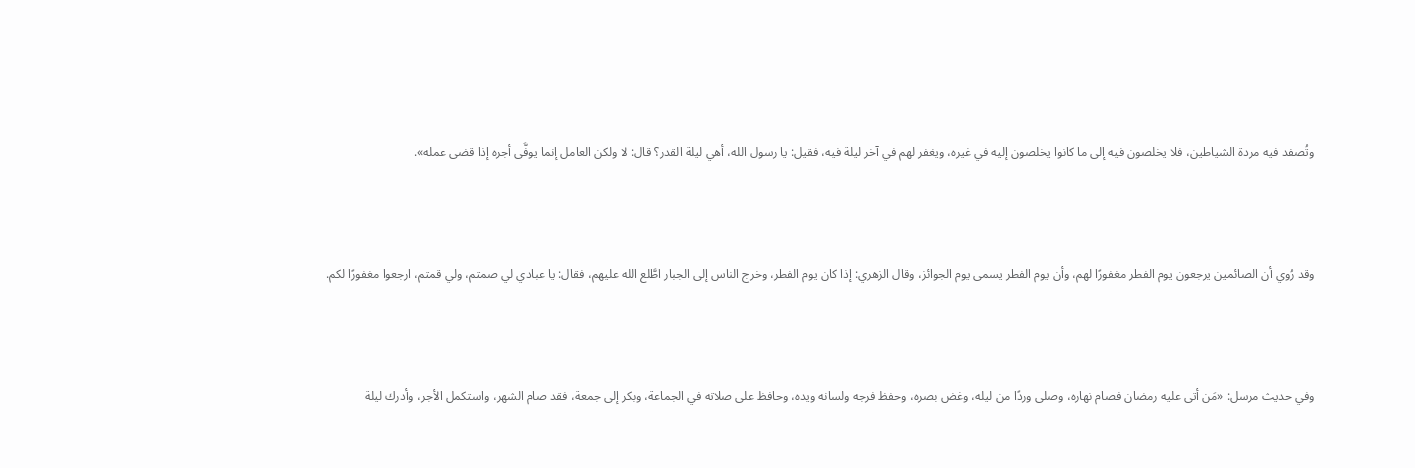وتُصفد فيه مردة الشياطين، فلا يخلصون فيه إلى ما كانوا يخلصون إليه في غيره، ويغفر لهم في آخر ليلة فيه، فقيل: يا رسول الله، أهي ليلة القدر؟ قال: لا ولكن العامل إنما يوفَّى أجره إذا قضى عمله».



وقد رُوي أن الصائمين يرجعون يوم الفطر مغفورًا لهم، وأن يوم الفطر يسمى يوم الجوائز، وقال الزهري: إذا كان يوم الفطر، وخرج الناس إلى الجبار اطَّلع الله عليهم، فقال: يا عبادي لي صمتم، ولي قمتم، ارجعوا مغفورًا لكم.



وفي حديث مرسل: «مَن أتى عليه رمضان فصام نهاره، وصلى وردًا من ليله، وغض بصره، وحفظ فرجه ولسانه ويده، وحافظ على صلاته في الجماعة، وبكر إلى جمعة، فقد صام الشهر، واستكمل الأجر، وأدرك ليلة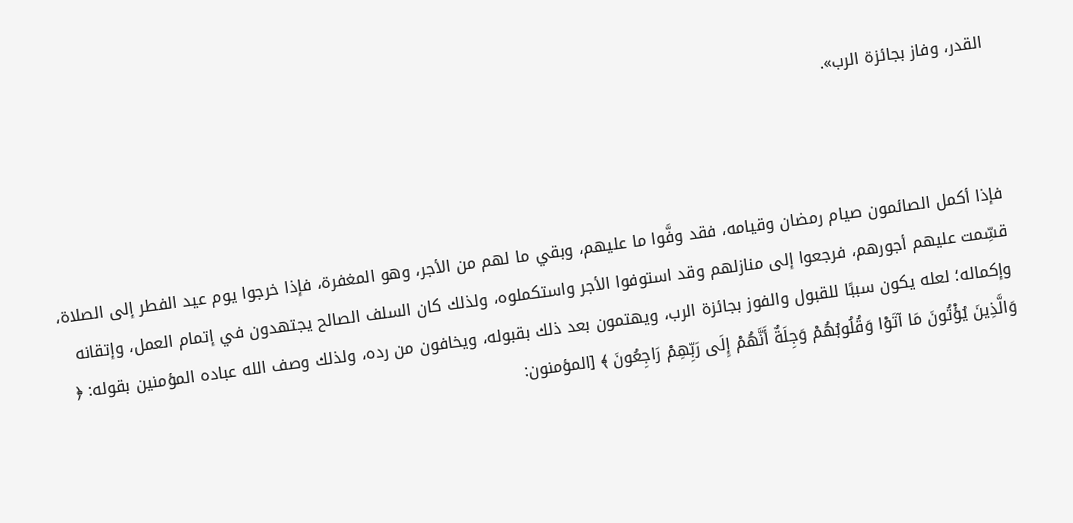القدر، وفاز بجائزة الرب».



فإذا أكمل الصائمون صيام رمضان وقيامه، فقد وفَّوا ما عليهم، وبقي ما لهم من الأجر، وهو المغفرة، فإذا خرجوا يوم عيد الفطر إلى الصلاة، قسِّمت عليهم أجورهم، فرجعوا إلى منازلهم وقد استوفوا الأجر واستكملوه، ولذلك كان السلف الصالح يجتهدون في إتمام العمل، وإتقانه وإكماله؛ لعله يكون سببًا للقبول والفوز بجائزة الرب، ويهتمون بعد ذلك بقبوله، ويخافون من رده، ولذلك وصف الله عباده المؤمنين بقوله: ﴿ وَالَّذِينَ يُؤْتُونَ مَا آتَوْا وَقُلُوبُهُمْ وَجِلَةٌ أَنَّهُمْ إِلَى رَبِّهِمْ رَاجِعُونَ ﴾ [المؤمنون: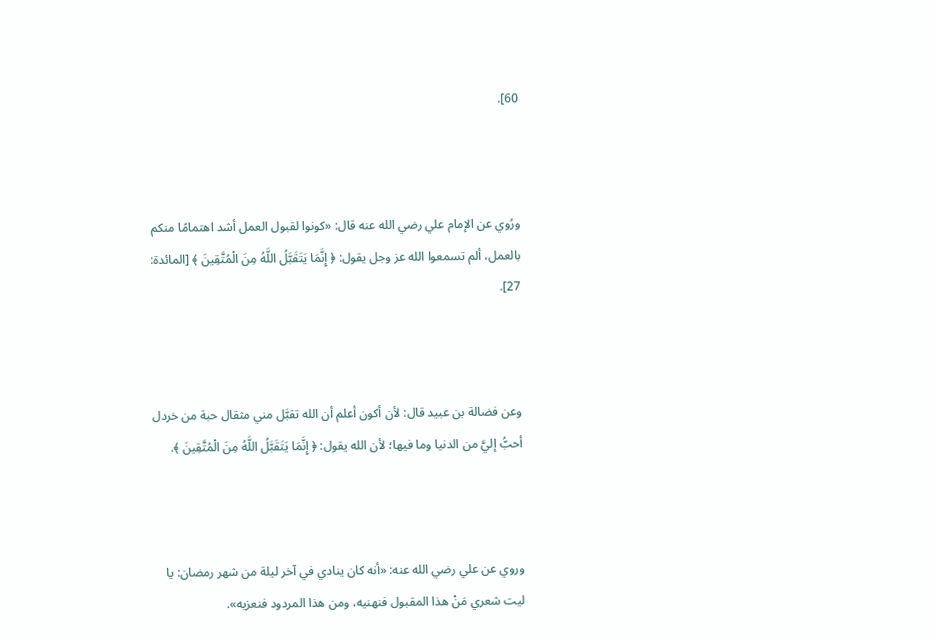60].



ورُوي عن الإمام علي رضي الله عنه قال: «كونوا لقبول العمل أشد اهتمامًا منكم بالعمل، ألم تسمعوا الله عز وجل يقول: ﴿ إِنَّمَا يَتَقَبَّلُ اللَّهُ مِنَ الْمُتَّقِينَ ﴾ [المائدة: 27].



وعن فضالة بن عبيد قال: لأن أكون أعلم أن الله تقبَّل مني مثقال حبة من خردل أحبُّ إليَّ من الدنيا وما فيها؛ لأن الله يقول: ﴿ إِنَّمَا يَتَقَبَّلُ اللَّهُ مِنَ الْمُتَّقِينَ ﴾.



وروي عن علي رضي الله عنه: «أنه كان ينادي في آخر ليلة من شهر رمضان: يا ليت شعري مَنْ هذا المقبول فنهنيه، ومن هذا المردود فنعزيه».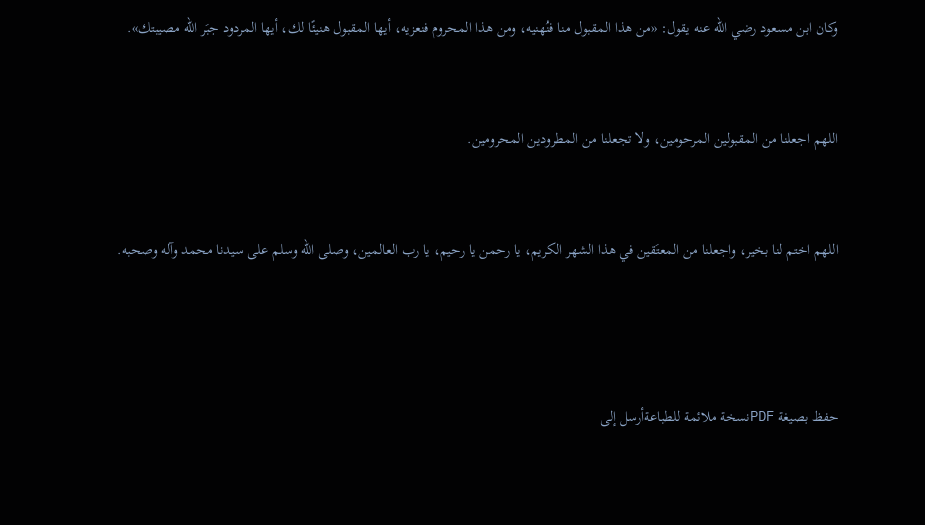وكان ابن مسعود رضي الله عنه يقول: «من هذا المقبول منا فنُهنيه، ومن هذا المحروم فنعزيه، أيها المقبول هنيئًا لك، أيها المردود جبَر الله مصيبتك».



اللهم اجعلنا من المقبولين المرحومين، ولا تجعلنا من المطرودين المحرومين.



اللهم اختم لنا بخير، واجعلنا من المعتَقين في هذا الشهر الكريم، يا رحمن يا رحيم، يا رب العالمين، وصلى الله وسلم على سيدنا محمد وآله وصحبه.





حفظ بصيغة PDFنسخة ملائمة للطباعةأرسل إلى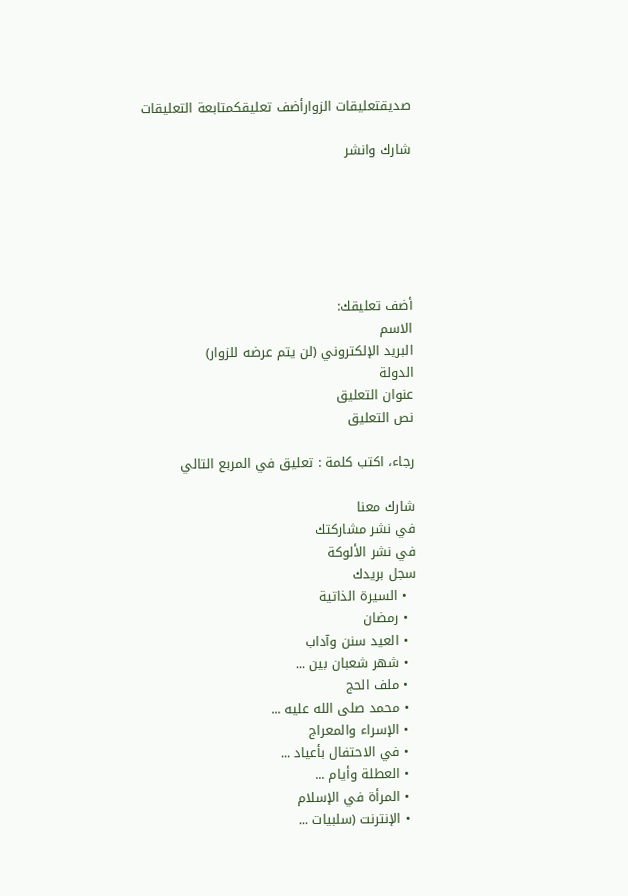صديقتعليقات الزوارأضف تعليقكمتابعة التعليقات

شارك وانشر






أضف تعليقك:
الاسم
البريد الإلكتروني (لن يتم عرضه للزوار)
الدولة
عنوان التعليق
نص التعليق

رجاء، اكتب كلمة : تعليق في المربع التالي

شارك معنا
في نشر مشاركتك
في نشر الألوكة
سجل بريدك
  • السيرة الذاتية
  • رمضان
  • العيد سنن وآداب
  • شهر شعبان بين ...
  • ملف الحج
  • محمد صلى الله عليه ...
  • الإسراء والمعراج
  • في الاحتفال بأعياد ...
  • العطلة وأيام ...
  • المرأة في الإسلام
  • الإنترنت (سلبيات ...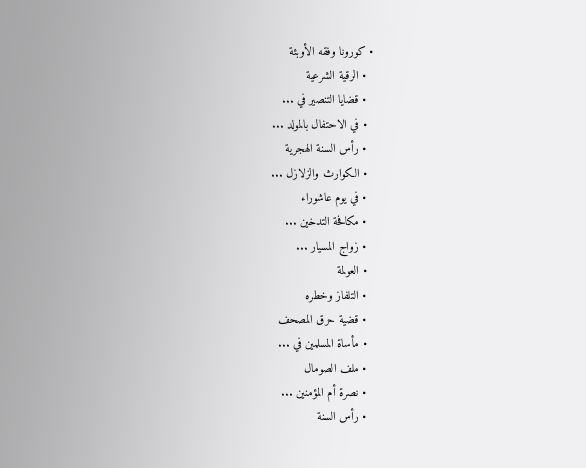• كورونا وفقه الأوبئة
  • الرقية الشرعية
  • قضايا التنصير في ...
  • في الاحتفال بالمولد ...
  • رأس السنة الهجرية
  • الكوارث والزلازل ...
  • في يوم عاشوراء
  • مكافحة التدخين ...
  • زواج المسيار ...
  • العولمة
  • التلفاز وخطره
  • قضية حرق المصحف
  • مأساة المسلمين في ...
  • ملف الصومال
  • نصرة أم المؤمنين ...
  • رأس السنة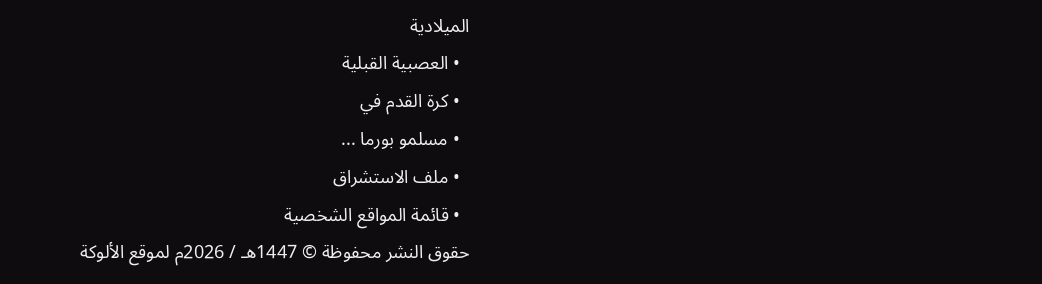الميلادية
  • العصبية القبلية
  • كرة القدم في
  • مسلمو بورما ...
  • ملف الاستشراق
  • قائمة المواقع الشخصية
حقوق النشر محفوظة © 1447هـ / 2026م لموقع الألوكة